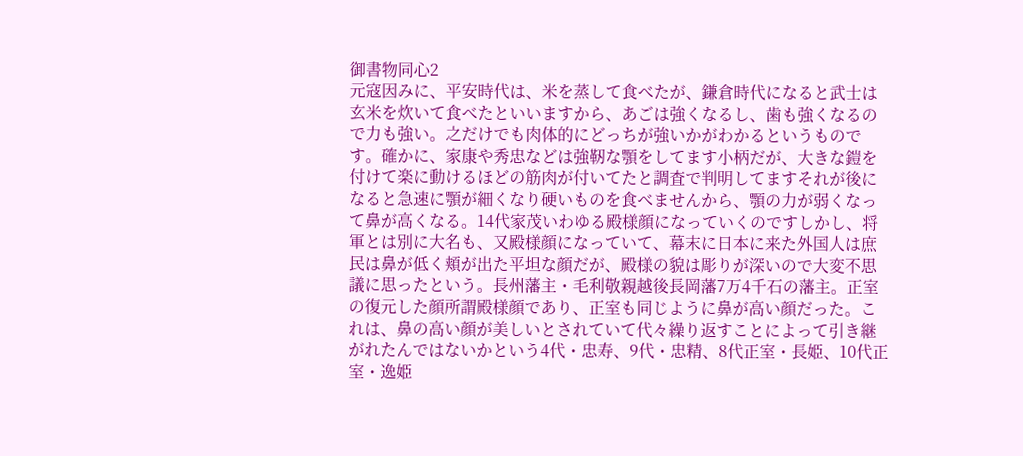御書物同心2
元寇因みに、平安時代は、米を蒸して食べたが、鎌倉時代になると武士は玄米を炊いて食べたといいますから、あごは強くなるし、歯も強くなるので力も強い。之だけでも肉体的にどっちが強いかがわかるというものです。確かに、家康や秀忠などは強靭な顎をしてます小柄だが、大きな鎧を付けて楽に動けるほどの筋肉が付いてたと調査で判明してますそれが後になると急速に顎が細くなり硬いものを食べませんから、顎の力が弱くなって鼻が高くなる。14代家茂いわゆる殿様顔になっていくのですしかし、将軍とは別に大名も、又殿様顔になっていて、幕末に日本に来た外国人は庶民は鼻が低く頬が出た平坦な顔だが、殿様の貌は彫りが深いので大変不思議に思ったという。長州藩主・毛利敬親越後長岡藩7万4千石の藩主。正室の復元した顔所謂殿様顔であり、正室も同じように鼻が高い顔だった。これは、鼻の高い顔が美しいとされていて代々繰り返すことによって引き継がれたんではないかという4代・忠寿、9代・忠精、8代正室・長姫、10代正室・逸姫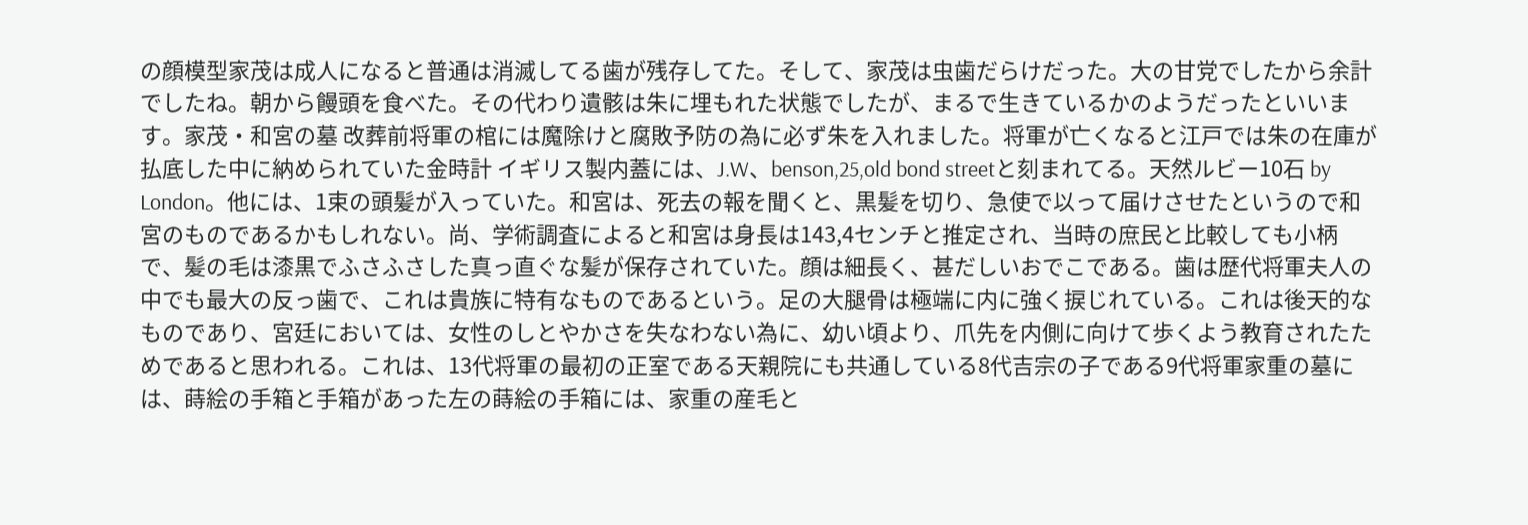の顔模型家茂は成人になると普通は消滅してる歯が残存してた。そして、家茂は虫歯だらけだった。大の甘党でしたから余計でしたね。朝から饅頭を食べた。その代わり遺骸は朱に埋もれた状態でしたが、まるで生きているかのようだったといいます。家茂・和宮の墓 改葬前将軍の棺には魔除けと腐敗予防の為に必ず朱を入れました。将軍が亡くなると江戸では朱の在庫が払底した中に納められていた金時計 イギリス製内蓋には、J.W、benson,25,old bond streetと刻まれてる。天然ルビー10石 by London。他には、1束の頭髪が入っていた。和宮は、死去の報を聞くと、黒髪を切り、急使で以って届けさせたというので和宮のものであるかもしれない。尚、学術調査によると和宮は身長は143,4センチと推定され、当時の庶民と比較しても小柄で、髪の毛は漆黒でふさふさした真っ直ぐな髪が保存されていた。顔は細長く、甚だしいおでこである。歯は歴代将軍夫人の中でも最大の反っ歯で、これは貴族に特有なものであるという。足の大腿骨は極端に内に強く捩じれている。これは後天的なものであり、宮廷においては、女性のしとやかさを失なわない為に、幼い頃より、爪先を内側に向けて歩くよう教育されたためであると思われる。これは、13代将軍の最初の正室である天親院にも共通している8代吉宗の子である9代将軍家重の墓には、蒔絵の手箱と手箱があった左の蒔絵の手箱には、家重の産毛と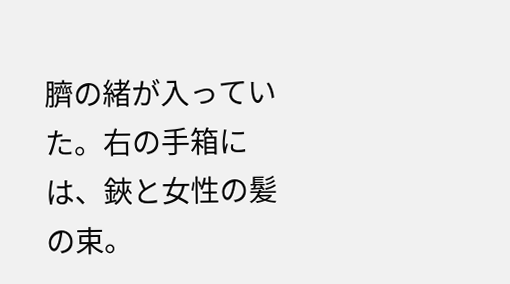臍の緒が入っていた。右の手箱には、鋏と女性の髪の束。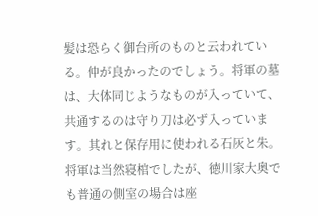髪は恐らく御台所のものと云われている。仲が良かったのでしょう。将軍の墓は、大体同じようなものが入っていて、共通するのは守り刀は必ず入っています。其れと保存用に使われる石灰と朱。将軍は当然寝棺でしたが、徳川家大奥でも普通の側室の場合は座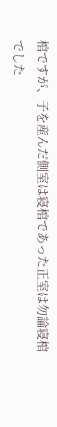棺ですが、子を産んだ側室は寝棺であった正室は勿論寝棺でした